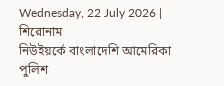Wednesday, 22 July 2026 |
শিরোনাম
নিউইয়র্কে বাংলাদেশি আমেরিকা পুলিশ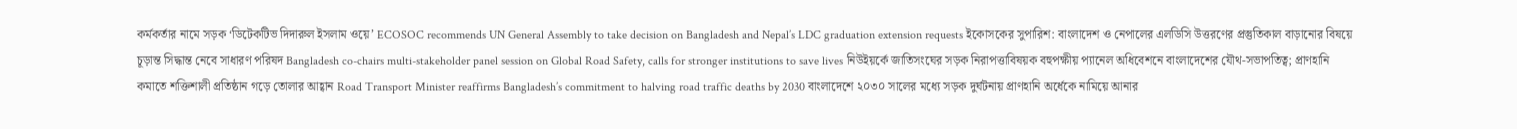কর্মকর্তার নামে সড়ক ‘ডিটেকটিভ দিদারুল ইসলাম ওয়ে’ ECOSOC recommends UN General Assembly to take decision on Bangladesh and Nepal’s LDC graduation extension requests ইকোসকের সুপারিশ: বাংলাদেশ ও নেপালের এলডিসি উত্তরণের প্রস্তুতিকাল বাড়ানোর বিষয়ে চূড়ান্ত সিদ্ধান্ত নেবে সাধারণ পরিষদ Bangladesh co-chairs multi-stakeholder panel session on Global Road Safety, calls for stronger institutions to save lives নিউইয়র্কে জাতিসংঘের সড়ক নিরাপত্তাবিষয়ক বহুপক্ষীয় প্যানেল অধিবেশনে বাংলাদেশের যৌথ-সভাপতিত্ব; প্রাণহানি কমাতে শক্তিশালী প্রতিষ্ঠান গড়ে তোলার আহ্বান Road Transport Minister reaffirms Bangladesh’s commitment to halving road traffic deaths by 2030 বাংলাদেশে ২০৩০ সালের মধ্যে সড়ক দুর্ঘটনায় প্রাণহানি অর্ধেকে নামিয়ে আনার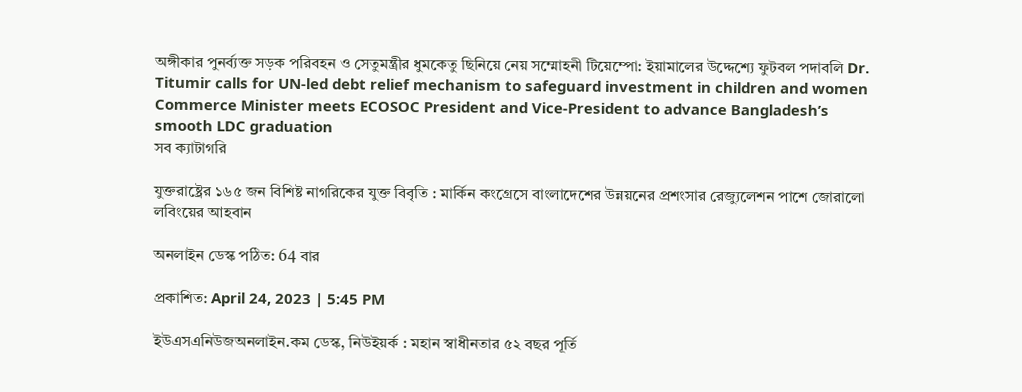অঙ্গীকার পুনর্ব্যক্ত সড়ক পরিবহন ও সেতুমন্ত্রীর ধুমকেতু ছিনিয়ে নেয় সম্মোহনী টিয়েম্পো: ইয়ামালের উদ্দেশ্যে ফুটবল পদাবলি Dr. Titumir calls for UN-led debt relief mechanism to safeguard investment in children and women Commerce Minister meets ECOSOC President and Vice-President to advance Bangladesh’s smooth LDC graduation
সব ক্যাটাগরি

যুক্তরাষ্ট্রের ১৬৫ জন বিশিষ্ট নাগরিকের যুক্ত বিবৃতি : মার্কিন কংগ্রেসে বাংলাদেশের উন্নয়নের প্রশংসার রেজ্যুলেশন পাশে জোরালো লবিংয়ের আহবান

অনলাইন ডেস্ক পঠিত: 64 বার

প্রকাশিত: April 24, 2023 | 5:45 PM

ইউএসএনিউজঅনলাইন.কম ডেস্ক, নিউইয়র্ক : মহান স্বাধীনতার ৫২ বছর পূর্তি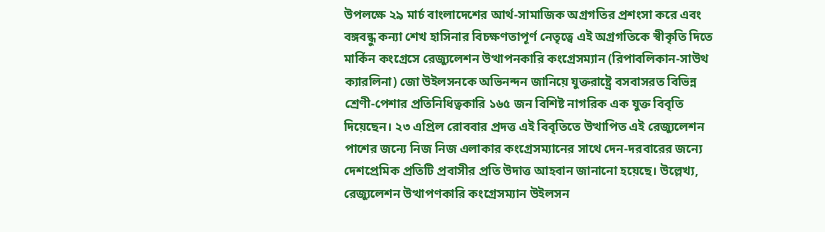উপলক্ষে ২৯ মার্চ বাংলাদেশের আর্থ-সামাজিক অগ্রগতির প্রশংসা করে এবং বঙ্গবন্ধু কন্যা শেখ হাসিনার বিচক্ষণতাপূর্ণ নেতৃত্বে এই অগ্রগতিকে স্বীকৃতি দিতে মার্কিন কংগ্রেসে রেজ্যুলেশন উত্থাপনকারি কংগ্রেসম্যান (রিপাবলিকান-সাউথ ক্যারলিনা) জো উইলসনকে অভিনন্দন জানিয়ে যুক্তরাষ্ট্রে বসবাসরত বিভিন্ন শ্রেণী-পেশার প্রতিনিধিত্বকারি ১৬৫ জন বিশিষ্ট নাগরিক এক যুক্ত বিবৃতি দিয়েছেন। ২৩ এপ্রিল রোববার প্রদত্ত এই বিবৃতিতে উত্থাপিত এই রেজ্যুলেশন পাশের জন্যে নিজ নিজ এলাকার কংগ্রেসম্যানের সাথে দেন-দরবারের জন্যে দেশপ্রেমিক প্রতিটি প্রবাসীর প্রতি উদাত্ত আহবান জানানো হয়েছে। উল্লেখ্য, রেজ্যুলেশন উত্থাপণকারি কংগ্রেসম্যান উইলসন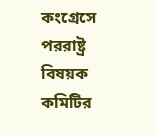কংগ্রেসে পররাষ্ট্র বিষয়ক কমিটির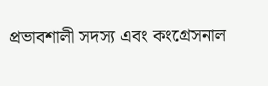প্রভাবশালী সদস্য এবং কংগ্রেসনাল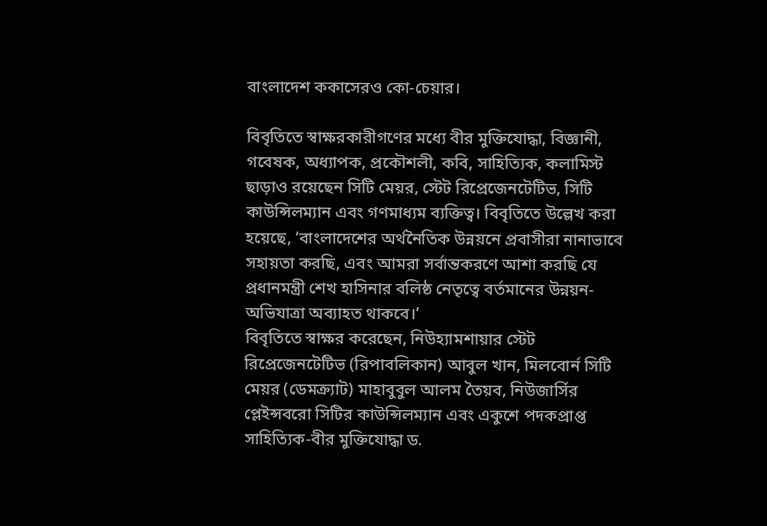বাংলাদেশ ককাসেরও কো-চেয়ার।

বিবৃতিতে স্বাক্ষরকারীগণের মধ্যে বীর মুক্তিযোদ্ধা, বিজ্ঞানী, গবেষক, অধ্যাপক, প্রকৌশলী, কবি, সাহিত্যিক, কলামিস্ট ছাড়াও রয়েছেন সিটি মেয়র, স্টেট রিপ্রেজেনটেটিভ, সিটি কাউন্সিলম্যান এবং গণমাধ্যম ব্যক্তিত্ব। বিবৃতিতে উল্লেখ করা হয়েছে, ‘বাংলাদেশের অর্থনৈতিক উন্নয়নে প্রবাসীরা নানাভাবে সহায়তা করছি, এবং আমরা সর্বান্তকরণে আশা করছি যে প্রধানমন্ত্রী শেখ হাসিনার বলিষ্ঠ নেতৃত্বে বর্তমানের উন্নয়ন-অভিযাত্রা অব্যাহত থাকবে।’
বিবৃতিতে স্বাক্ষর করেছেন, নিউহ্যামশায়ার স্টেট রিপ্রেজেনটেটিভ (রিপাবলিকান) আবুল খান, মিলবোর্ন সিটি মেয়র (ডেমক্র্যাট) মাহাবুবুল আলম তৈয়ব, নিউজার্সির প্লেইন্সবরো সিটির কাউন্সিলম্যান এবং একুশে পদকপ্রাপ্ত সাহিত্যিক-বীর মুক্তিযোদ্ধা ড.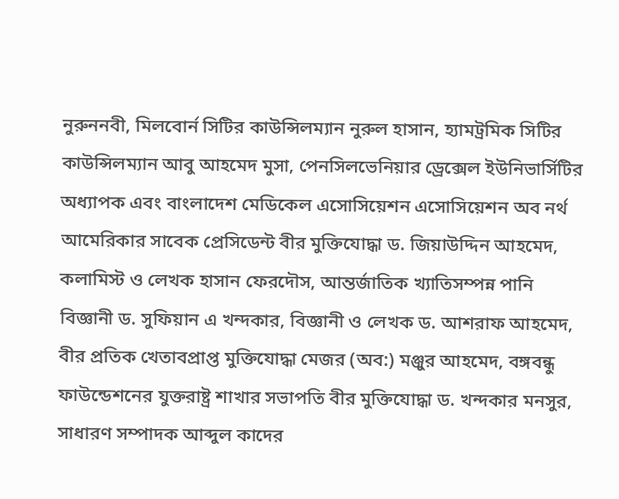নুরুননবী, মিলবোর্ন সিটির কাউন্সিলম্যান নুরুল হাসান, হ্যামট্রমিক সিটির কাউন্সিলম্যান আবু আহমেদ মুসা, পেনসিলভেনিয়ার ড্রেক্সেল ইউনিভার্সিটির অধ্যাপক এবং বাংলাদেশ মেডিকেল এসোসিয়েশন এসোসিয়েশন অব নর্থ আমেরিকার সাবেক প্রেসিডেন্ট বীর মুক্তিযোদ্ধা ড. জিয়াউদ্দিন আহমেদ, কলামিস্ট ও লেখক হাসান ফেরদৌস, আন্তর্জাতিক খ্যাতিসম্পন্ন পানি বিজ্ঞানী ড. সুফিয়ান এ খন্দকার, বিজ্ঞানী ও লেখক ড. আশরাফ আহমেদ, বীর প্রতিক খেতাবপ্রাপ্ত মুক্তিযোদ্ধা মেজর (অব:) মঞ্জুর আহমেদ, বঙ্গবন্ধু ফাউন্ডেশনের যুক্তরাষ্ট্র শাখার সভাপতি বীর মুক্তিযোদ্ধা ড. খন্দকার মনসুর, সাধারণ সম্পাদক আব্দুল কাদের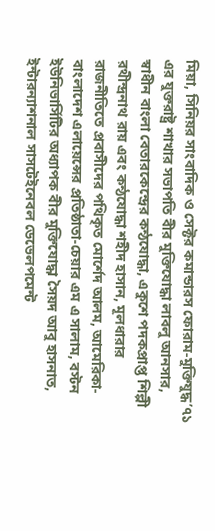মিয়া, সিনিয়র সাংবাদিক ও সেক্টর কমান্ডারস ফোরাম-মুক্তিযুদ্ধ’৭১ এর যুক্তরাষ্ট্র শাখার সভাপতি বীর মুক্তিযোদ্ধা লাবলু আনসার, স্বাধীন বাংলা বেতারকেন্দ্রের কন্ঠযোদ্ধা, একুশে পদকপ্রাপ্ত শিল্পী রথীন্দ্রনাথ রায় এবং কন্ঠযোদ্ধা শহীদ হাসান, মূলধারার রাজনীতিতে প্রবাসীদের পথিকৃত মোর্শেদ আলম, আমেরিকা-বাংলাদেশ এলায়েন্সের প্রতিষ্ঠাতা-চেয়ার এম এ সালাম, বস্টন ইউনিভার্সিটির অধ্যাপক বীর মুক্তিযোদ্ধা সৈয়দ আবু হাসনাত, ইন্টারন্যাশনাল সাসটেইনেবল ডেভেলপমেন্ট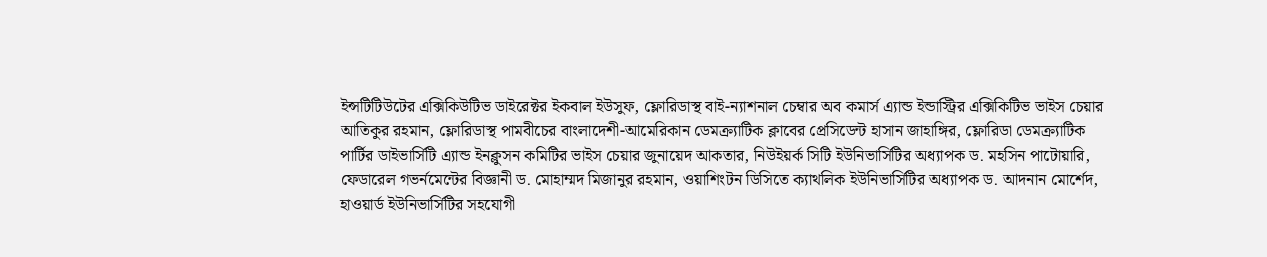ইন্সটিটিউটের এক্সিকিউটিভ ডাইরেক্টর ইকবাল ইউসুফ, ফ্লোরিডাস্থ বাই-ন্যাশনাল চেম্বার অব কমার্স এ্যান্ড ইন্ডাস্ট্রির এক্সিকিটিভ ভাইস চেয়ার আতিকুর রহমান, ফ্লোরিডাস্থ পামবীচের বাংলাদেশী-আমেরিকান ডেমক্র্যাটিক ক্লাবের প্রেসিডেন্ট হাসান জাহাঙ্গির, ফ্লোরিডা ডেমক্র্যাটিক পার্টির ডাইভার্সিটি এ্যান্ড ইনক্লুসন কমিটির ভাইস চেয়ার জুনায়েদ আকতার, নিউইয়র্ক সিটি ইউনিভার্সিটির অধ্যাপক ড. মহসিন পাটোয়ারি, ফেডারেল গভর্নমেন্টের বিজ্ঞানী ড. মোহাম্মদ মিজানুর রহমান, ওয়াশিংটন ডিসিতে ক্যাথলিক ইউনিভার্সিটির অধ্যাপক ড. আদনান মোর্শেদ, হাওয়ার্ড ইউনিভার্সিটির সহযোগী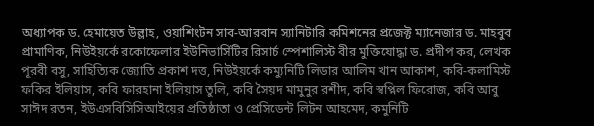অধ্যাপক ড. হেমায়েত উল্লাহ, ওয়াশিংটন সাব-আরবান স্যানিটারি কমিশনের প্রজেক্ট ম্যানেজার ড. মাহবুব প্রামাণিক, নিউইয়র্কে রকোফেলার ইউনিভার্সিটির রিসার্চ স্পেশালিস্ট বীর মুক্তিযোদ্ধা ড. প্রদীপ কর, লেখক পূরবী বসু, সাহিত্যিক জ্যোতি প্রকাশ দত্ত, নিউইয়র্কে কম্যুনিটি লিডার আলিম খান আকাশ, কবি-কলামিস্ট ফকির ইলিয়াস, কবি ফারহানা ইলিয়াস তুলি, কবি সৈয়দ মামুনুর রশীদ, কবি স্বপ্নিল ফিরোজ, কবি আবু সাঈদ রতন, ইউএসবিসিসিআইয়ের প্রতিষ্ঠাতা ও প্রেসিডেন্ট লিটন আহমেদ, কমুনিটি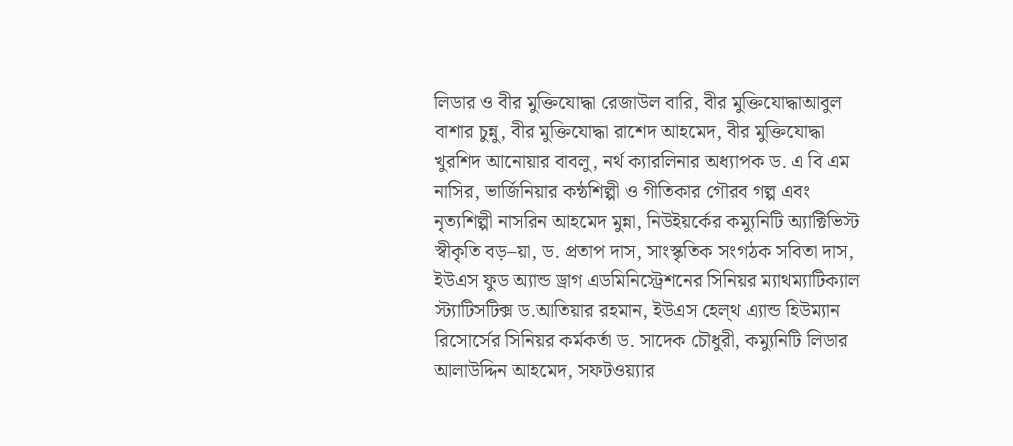লিডার ও বীর মুক্তিযোদ্ধা রেজাউল বারি, বীর মুক্তিযোদ্ধাআবুল বাশার চুন্নু, বীর মুক্তিযোদ্ধা রাশেদ আহমেদ, বীর মুক্তিযোদ্ধা খুরশিদ আনোয়ার বাবলু, নর্থ ক্যারলিনার অধ্যাপক ড. এ বি এম নাসির, ভার্জিনিয়ার কন্ঠশিল্পী ও গীতিকার গৌরব গল্প এবং নৃত্যশিল্পী নাসরিন আহমেদ মুন্না, নিউইয়র্কের কম্যুনিটি অ্যাক্টিভিস্ট স্বীকৃতি বড়–য়া, ড. প্রতাপ দাস, সাংস্কৃতিক সংগঠক সবিতা দাস, ইউএস ফুড অ্যান্ড ড্রাগ এডমিনিস্ট্রেশনের সিনিয়র ম্যাথম্যাটিক্যাল স্ট্যাটিসটিক্স ড.আতিয়ার রহমান, ইউএস হেল্থ এ্যান্ড হিউম্যান রিসোর্সের সিনিয়র কর্মকর্তা ড. সাদেক চৌধুরী, কম্যুনিটি লিডার আলাউদ্দিন আহমেদ, সফটওয়্যার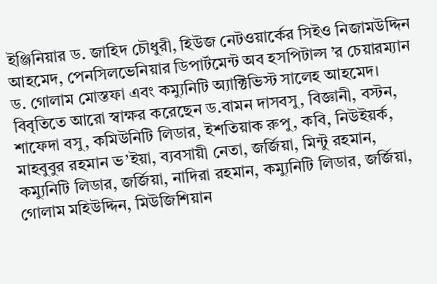ইঞ্জিনিয়ার ড. জাহিদ চৌধুরী, হিউজ নেটওয়ার্কের সিইও নিজামউদ্দিন আহমেদ, পেনসিলভেনিয়ার ডিপার্টমেন্ট অব হসপিটাল্স ’র চেয়ারম্যান ড. গোলাম মোস্তফা এবং কম্যুনিটি অ্যাক্টিভিস্ট সালেহ আহমেদ। বিবৃতিতে আরো স্বাক্ষর করেছেন ড.বামন দাসবসু, বিজ্ঞানী, বস্টন, শাফেদা বসু, কমিউনিটি লিডার, ইশতিয়াক রুপু, কবি, নিউইয়র্ক, মাহবুবুর রহমান ভ’ইয়া, ব্যবসায়ী নেতা, জর্জিয়া, মিন্টু রহমান, কম্যুনিটি লিডার, জর্জিয়া, নাদিরা রহমান, কম্যুনিটি লিডার, জর্জিয়া, গোলাম মহিউদ্দিন, মিউজিশিয়ান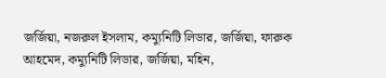জর্জিয়া, নজরুল ইসলাম, কম্যুনিটি লিডার, জর্জিয়া, ফারুক আহমেদ, কম্যুনিটি লিডার, জর্জিয়া, মহিন,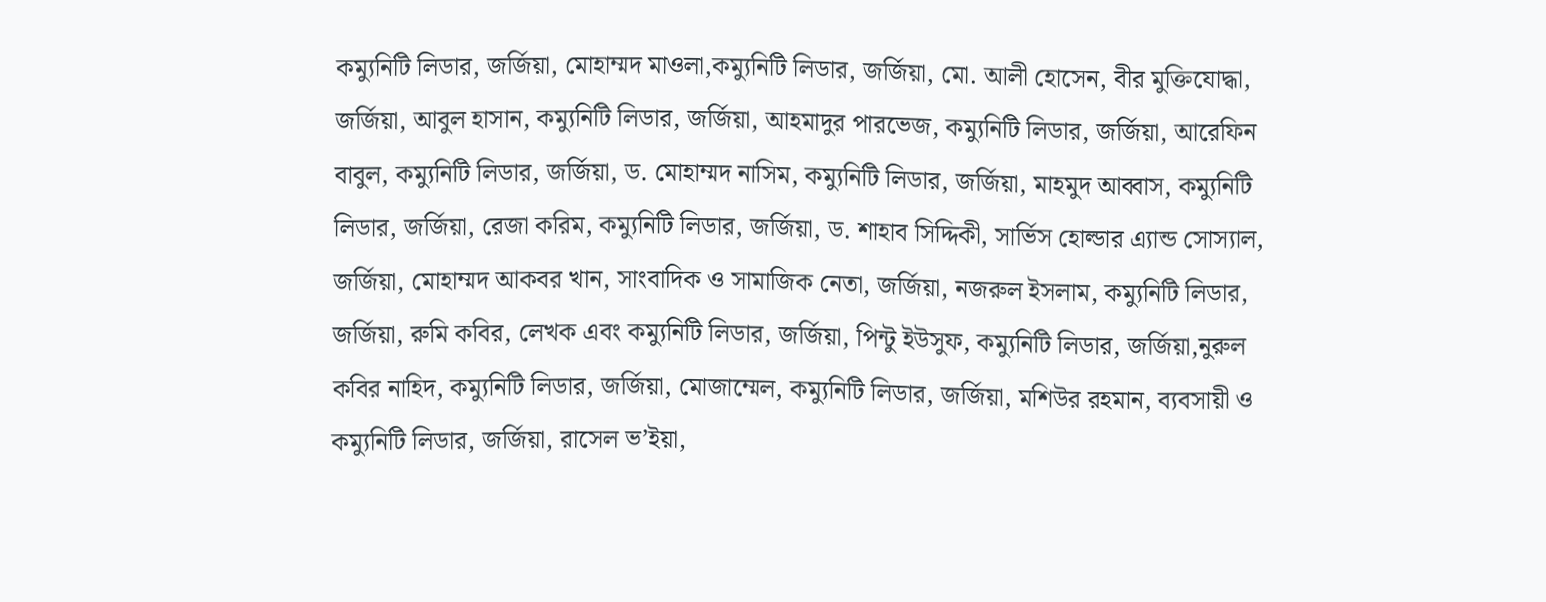কম্যুনিটি লিডার, জর্জিয়া, মোহাম্মদ মাওলা,কম্যুনিটি লিডার, জর্জিয়া, মো. আলী হোসেন, বীর মুক্তিযোদ্ধা, জর্জিয়া, আবুল হাসান, কম্যুনিটি লিডার, জর্জিয়া, আহমাদুর পারভেজ, কম্যুনিটি লিডার, জর্জিয়া, আরেফিন বাবুল, কম্যুনিটি লিডার, জর্জিয়া, ড. মোহাম্মদ নাসিম, কম্যুনিটি লিডার, জর্জিয়া, মাহমুদ আব্বাস, কম্যুনিটি লিডার, জর্জিয়া, রেজা করিম, কম্যুনিটি লিডার, জর্জিয়া, ড. শাহাব সিদ্দিকী, সার্ভিস হোল্ডার এ্যান্ড সোস্যাল, জর্জিয়া, মোহাম্মদ আকবর খান, সাংবাদিক ও সামাজিক নেতা, জর্জিয়া, নজরুল ইসলাম, কম্যুনিটি লিডার, জর্জিয়া, রুমি কবির, লেখক এবং কম্যুনিটি লিডার, জর্জিয়া, পিন্টু ইউসুফ, কম্যুনিটি লিডার, জর্জিয়া,নুরুল কবির নাহিদ, কম্যুনিটি লিডার, জর্জিয়া, মোজাম্মেল, কম্যুনিটি লিডার, জর্জিয়া, মশিউর রহমান, ব্যবসায়ী ও কম্যুনিটি লিডার, জর্জিয়া, রাসেল ভ’ইয়া,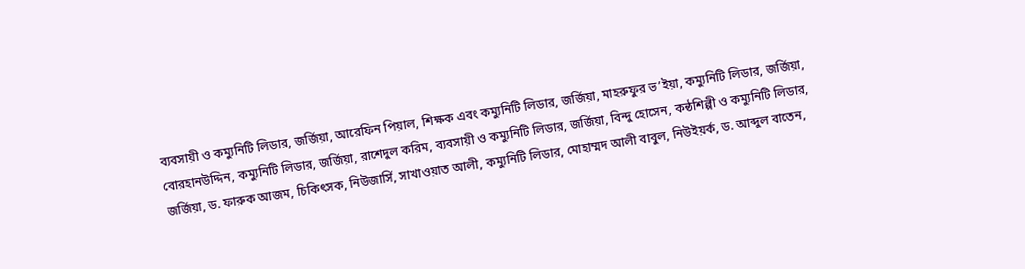ব্যবসায়ী ও কম্যুনিটি লিডার, জর্জিয়া, আরেফিন পিয়াল, শিক্ষক এবং কম্যুনিটি লিডার, জর্জিয়া, মাহরুফুর ভ’ইয়া, কম্যুনিটি লিডার, জর্জিয়া, বোরহানউদ্দিন, কম্যুনিটি লিডার, জর্জিয়া, রাশেদুল করিম, ব্যবসায়ী ও কম্যুনিটি লিডার, জর্জিয়া, বিন্দু হোসেন, কন্ঠশিল্পী ও কম্যুনিটি লিডার, জর্জিয়া, ড. ফারুক আজম, চিকিৎসক, নিউজার্সি, সাখাওয়াত আলী, কম্যুনিটি লিডার, মোহাম্মদ আলী বাবুল, নিউইয়র্ক, ড. আব্দুল বাতেন,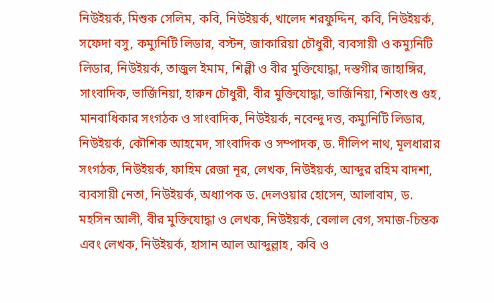নিউইয়র্ক, মিশুক সেলিম, কবি, নিউইয়র্ক, খালেদ শরফুদ্দিন, কবি, নিউইয়র্ক, সফেদা বসু, কম্যুনিটি লিডার, বস্টন, জাকারিয়া চৌধুরী, ব্যবসায়ী ও কম্যুনিটি লিডার, নিউইয়র্ক, তাজুল ইমাম, শিল্পী ও বীর মুক্তিযোদ্ধা, দস্তগীর জাহাঙ্গির, সাংবাদিক, ভার্জিনিয়া, হারুন চৌধুরী, বীর মুক্তিযোদ্ধা, ভার্জিনিয়া, শিতাংশু গুহ, মানবাধিকার সংগঠক ও সাংবাদিক, নিউইয়র্ক, নবেন্দু দত্ত, কম্যুনিটি লিডার, নিউইয়র্ক, কৌশিক আহমেদ, সাংবাদিক ও সম্পাদক, ড. দীলিপ নাথ, মূলধারার সংগঠক, নিউইয়র্ক, ফাহিম রেজা নূর, লেখক, নিউইয়র্ক, আব্দুর রহিম বাদশা, ব্যবসায়ী নেতা, নিউইয়র্ক, অধ্যাপক ড. দেলওয়ার হোসেন, আলাবাম, ড. মহসিন আলী, বীর মুক্তিযোদ্ধা ও লেখক, নিউইয়র্ক, বেলাল বেগ, সমাজ-চিন্তক এবং লেখক, নিউইয়র্ক, হাসান আল আব্দুল্লাহ, কবি ও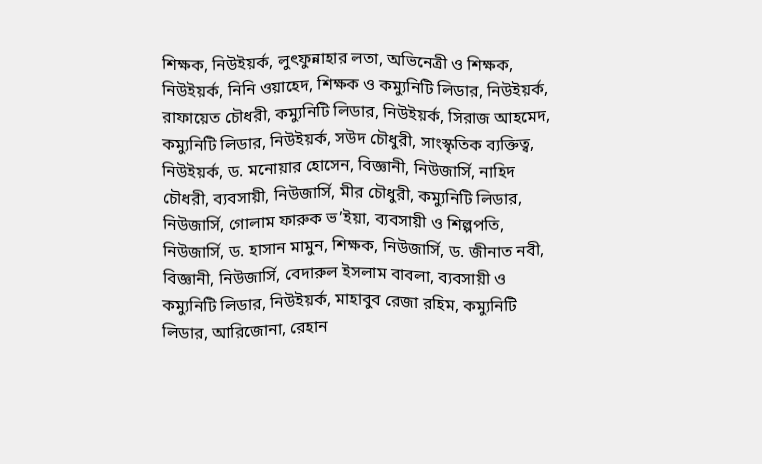শিক্ষক, নিউইয়র্ক, লুৎফুন্নাহার লতা, অভিনেত্রী ও শিক্ষক, নিউইয়র্ক, নিনি ওয়াহেদ, শিক্ষক ও কম্যুনিটি লিডার, নিউইয়র্ক, রাফায়েত চৌধরী, কম্যুনিটি লিডার, নিউইয়র্ক, সিরাজ আহমেদ, কম্যুনিটি লিডার, নিউইয়র্ক, সউদ চৌধুরী, সাংস্কৃতিক ব্যক্তিত্ব, নিউইয়র্ক, ড. মনোয়ার হোসেন, বিজ্ঞানী, নিউজার্সি, নাহিদ চৌধরী, ব্যবসায়ী, নিউজার্সি, মীর চৌধুরী, কম্যুনিটি লিডার, নিউজার্সি, গোলাম ফারুক ভ’ইয়া, ব্যবসায়ী ও শিল্পপতি, নিউজার্সি, ড. হাসান মামুন, শিক্ষক, নিউজার্সি, ড. জীনাত নবী, বিজ্ঞানী, নিউজার্সি, বেদারুল ইসলাম বাবলা, ব্যবসায়ী ও কম্যুনিটি লিডার, নিউইয়র্ক, মাহাবুব রেজা রহিম, কম্যুনিটি লিডার, আরিজোনা, রেহান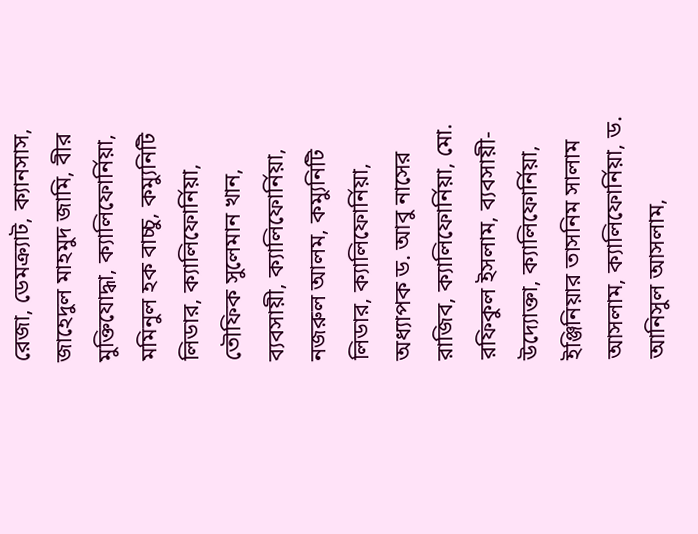রেজা, ডেমক্র্যাট, ক্যানসাস, জাহেদুল মাহমুদ জামি, বীর মুক্তিযোদ্ধা, ক্যালিফোর্নিয়া, মমিনুল হক বাচ্চু, কম্যুনিটি লিডার, ক্যালিফোর্নিয়া, তৌফিক সুলেমান খান, ব্যবসায়ী, ক্যালিফোর্নিয়া, নজরুল আলম, কম্যুনিটি লিডার, ক্যালিফোর্নিয়া, অধ্যাপক ড. আবু নাসের রাজিব, ক্যালিফোর্নিয়া, মো. রফিকুল ইসলাম, ব্যবসায়ী-উদ্যোক্তা, ক্যালিফোর্নিয়া, ইঞ্জিনিয়ার তাসনিম সালাম আসলাম, ক্যালিফোর্নিয়া, ড. আনিসুল আসলাম,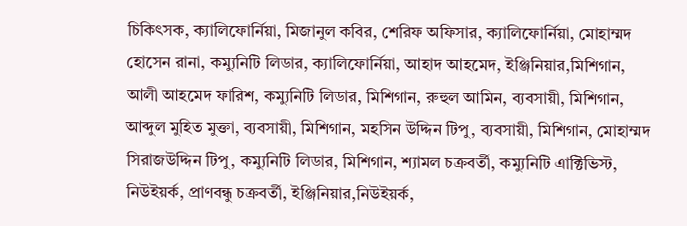চিকিৎসক, ক্যালিফোর্নিয়া, মিজানুল কবির, শেরিফ অফিসার, ক্যালিফোর্নিয়া, মোহাম্মদ হোসেন রানা, কম্যুনিটি লিডার, ক্যালিফোর্নিয়া, আহাদ আহমেদ, ইঞ্জিনিয়ার,মিশিগান, আলী আহমেদ ফারিশ, কম্যুনিটি লিডার, মিশিগান, রুহুল আমিন, ব্যবসায়ী, মিশিগান, আব্দুল মুহিত মুক্তা, ব্যবসায়ী, মিশিগান, মহসিন উদ্দিন টিপু, ব্যবসায়ী, মিশিগান, মোহাম্মদ সিরাজউদ্দিন টিপু, কম্যুনিটি লিডার, মিশিগান, শ্যামল চক্রবর্তী, কম্যুনিটি এাক্টিভিস্ট, নিউইয়র্ক, প্রাণবন্ধু চক্রবর্তী, ইঞ্জিনিয়ার,নিউইয়র্ক,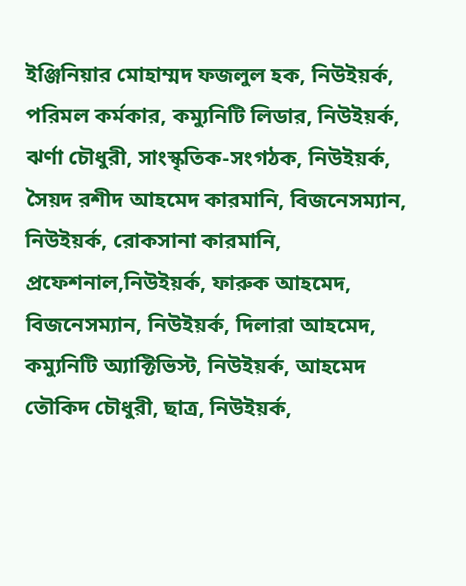ইঞ্জিনিয়ার মোহাম্মদ ফজলুল হক, নিউইয়র্ক, পরিমল কর্মকার, কম্যুনিটি লিডার, নিউইয়র্ক, ঝর্ণা চৌধুরী, সাংস্কৃতিক-সংগঠক, নিউইয়র্ক, সৈয়দ রশীদ আহমেদ কারমানি, বিজনেসম্যান, নিউইয়র্ক, রোকসানা কারমানি, প্রফেশনাল,নিউইয়র্ক, ফারুক আহমেদ, বিজনেসম্যান, নিউইয়র্ক, দিলারা আহমেদ, কম্যুনিটি অ্যাক্টিভিস্ট, নিউইয়র্ক, আহমেদ তৌকিদ চৌধুরী, ছাত্র, নিউইয়র্ক,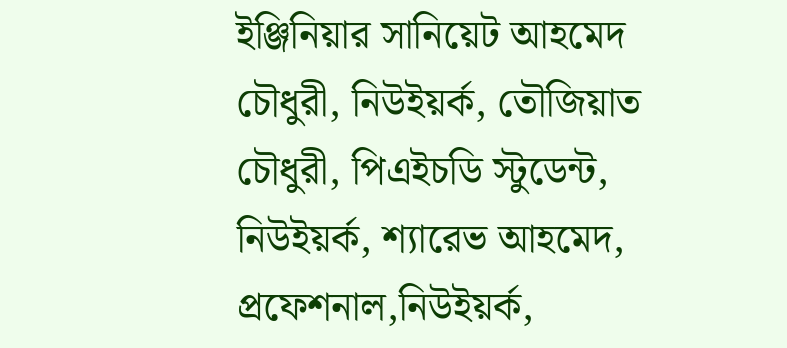ইঞ্জিনিয়ার সানিয়েট আহমেদ চৌধুরী, নিউইয়র্ক, তৌজিয়াত চৌধুরী, পিএইচডি স্টুডেন্ট, নিউইয়র্ক, শ্যারেভ আহমেদ, প্রফেশনাল,নিউইয়র্ক,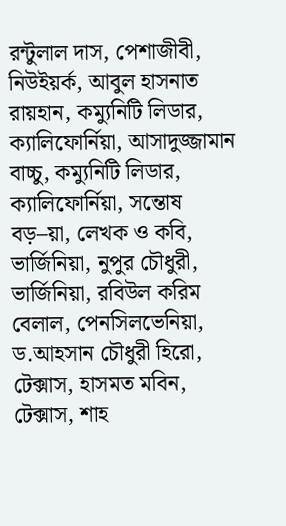রন্টুলাল দাস, পেশাজীবী, নিউইয়র্ক, আবুল হাসনাত রায়হান, কম্যুনিটি লিডার, ক্যালিফোর্নিয়া, আসাদুজ্জামান বাচ্চু, কম্যুনিটি লিডার, ক্যালিফোর্নিয়া, সন্তোষ বড়–য়া, লেখক ও কবি, ভার্জিনিয়া, নুপুর চৌধুরী, ভার্জিনিয়া, রবিউল করিম বেলাল, পেনসিলভেনিয়া, ড.আহসান চৌধুরী হিরো, টেক্সাস, হাসমত মবিন, টেক্সাস, শাহ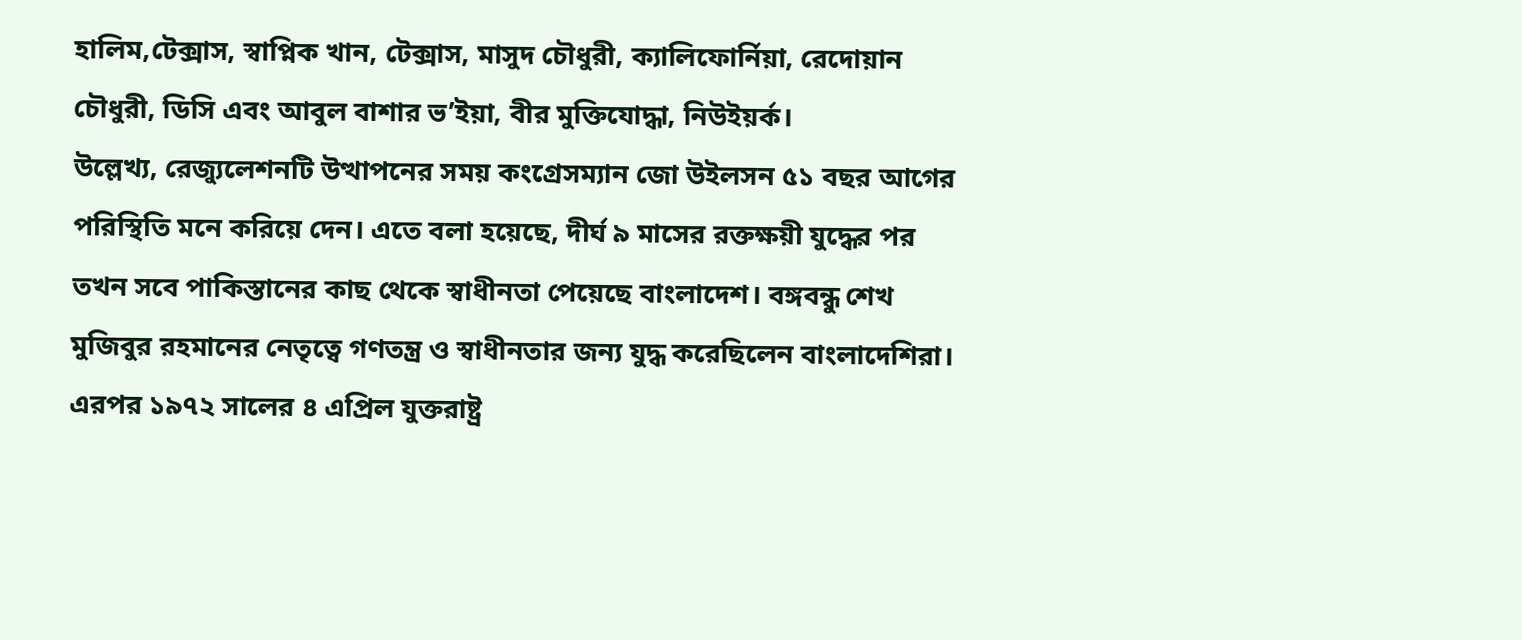হালিম,টেক্সাস, স্বাপ্নিক খান, টেক্সাস, মাসুদ চৌধুরী, ক্যালিফোর্নিয়া, রেদোয়ান চৌধুরী, ডিসি এবং আবুল বাশার ভ’ইয়া, বীর মুক্তিযোদ্ধা, নিউইয়র্ক।
উল্লেখ্য, রেজ্যুলেশনটি উত্থাপনের সময় কংগ্রেসম্যান জো উইলসন ৫১ বছর আগের পরিস্থিতি মনে করিয়ে দেন। এতে বলা হয়েছে, দীর্ঘ ৯ মাসের রক্তক্ষয়ী যুদ্ধের পর তখন সবে পাকিস্তানের কাছ থেকে স্বাধীনতা পেয়েছে বাংলাদেশ। বঙ্গবন্ধু শেখ মুজিবুর রহমানের নেতৃত্বে গণতন্ত্র ও স্বাধীনতার জন্য যুদ্ধ করেছিলেন বাংলাদেশিরা। এরপর ১৯৭২ সালের ৪ এপ্রিল যুক্তরাষ্ট্র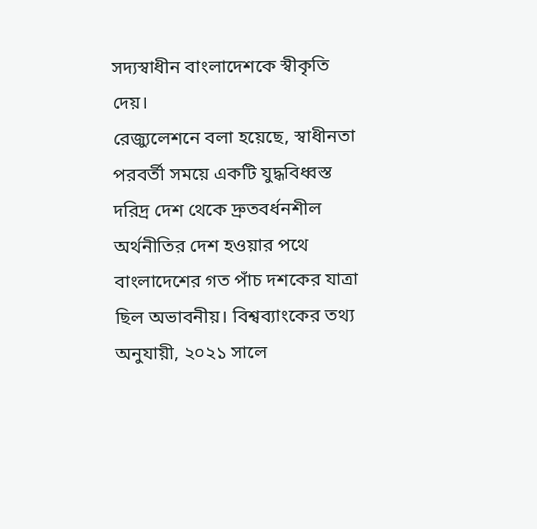সদ্যস্বাধীন বাংলাদেশকে স্বীকৃতি দেয়।
রেজ্যুলেশনে বলা হয়েছে, স্বাধীনতা পরবর্তী সময়ে একটি যুদ্ধবিধ্বস্ত দরিদ্র দেশ থেকে দ্রুতবর্ধনশীল অর্থনীতির দেশ হওয়ার পথে বাংলাদেশের গত পাঁচ দশকের যাত্রা ছিল অভাবনীয়। বিশ্বব্যাংকের তথ্য অনুযায়ী, ২০২১ সালে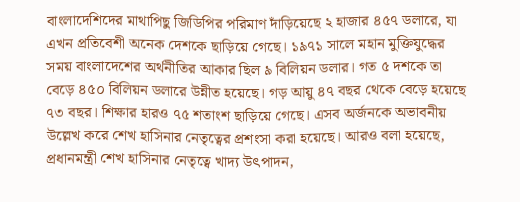বাংলাদেশিদের মাথাপিছু জিডিপির পরিমাণ দাঁড়িয়েছে ২ হাজার ৪৫৭ ডলারে, যা এখন প্রতিবেশী অনেক দেশকে ছাড়িয়ে গেছে। ১৯৭১ সালে মহান মুক্তিযুদ্ধের সময় বাংলাদেশের অর্থনীতির আকার ছিল ৯ বিলিয়ন ডলার। গত ৫ দশকে তা বেড়ে ৪৫০ বিলিয়ন ডলারে উন্নীত হয়েছে। গড় আয়ু ৪৭ বছর থেকে বেড়ে হয়েছে ৭৩ বছর। শিক্ষার হারও ৭৫ শতাংশ ছাড়িয়ে গেছে। এসব অর্জনকে অভাবনীয় উল্লেখ করে শেখ হাসিনার নেতৃত্বের প্রশংসা করা হয়েছে। আরও বলা হয়েছে, প্রধানমন্ত্রী শেখ হাসিনার নেতৃত্বে খাদ্য উৎপাদন,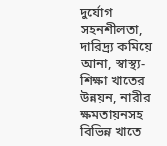দুর্যোগ সহনশীলতা, দারিদ্র্য কমিয়ে আনা, স্বাস্থ্য-শিক্ষা খাতের উন্নয়ন, নারীর ক্ষমতায়নসহ বিভিন্ন খাতে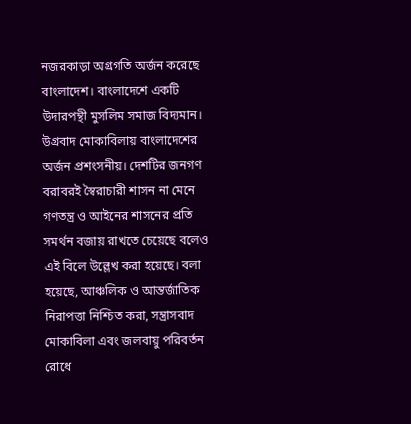নজরকাড়া অগ্রগতি অর্জন করেছে বাংলাদেশ। বাংলাদেশে একটি উদারপন্থী মুসলিম সমাজ বিদ্যমান। উগ্রবাদ মোকাবিলায় বাংলাদেশের অর্জন প্রশংসনীয়। দেশটির জনগণ বরাবরই স্বৈরাচারী শাসন না মেনে গণতন্ত্র ও আইনের শাসনের প্রতি সমর্থন বজায় রাখতে চেয়েছে বলেও এই বিলে উল্লেখ করা হয়েছে। বলা হয়েছে, আঞ্চলিক ও আন্তর্জাতিক নিরাপত্তা নিশ্চিত করা, সন্ত্রাসবাদ মোকাবিলা এবং জলবায়ু পরিবর্তন রোধে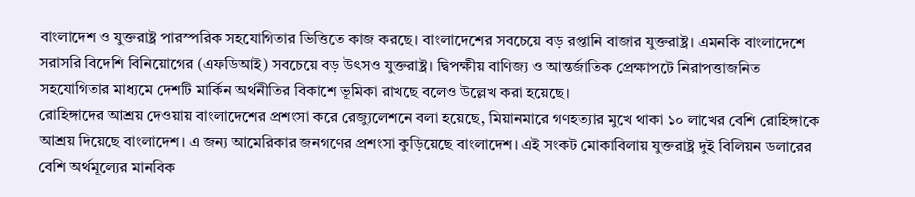বাংলাদেশ ও যুক্তরাষ্ট্র পারস্পরিক সহযোগিতার ভিত্তিতে কাজ করছে। বাংলাদেশের সবচেয়ে বড় রপ্তানি বাজার যুক্তরাষ্ট্র। এমনকি বাংলাদেশে সরাসরি বিদেশি বিনিয়োগের (এফডিআই) সবচেয়ে বড় উৎসও যুক্তরাষ্ট্র। দ্বিপক্ষীয় বাণিজ্য ও আন্তর্জাতিক প্রেক্ষাপটে নিরাপত্তাজনিত সহযোগিতার মাধ্যমে দেশটি মার্কিন অর্থনীতির বিকাশে ভূমিকা রাখছে বলেও উল্লেখ করা হয়েছে।
রোহিঙ্গাদের আশ্রয় দেওয়ায় বাংলাদেশের প্রশংসা করে রেজ্যুলেশনে বলা হয়েছে, মিয়ানমারে গণহত্যার মুখে থাকা ১০ লাখের বেশি রোহিঙ্গাকে আশ্রয় দিয়েছে বাংলাদেশ। এ জন্য আমেরিকার জনগণের প্রশংসা কুড়িয়েছে বাংলাদেশ। এই সংকট মোকাবিলায় যুক্তরাষ্ট্র দুই বিলিয়ন ডলারের বেশি অর্থমূল্যের মানবিক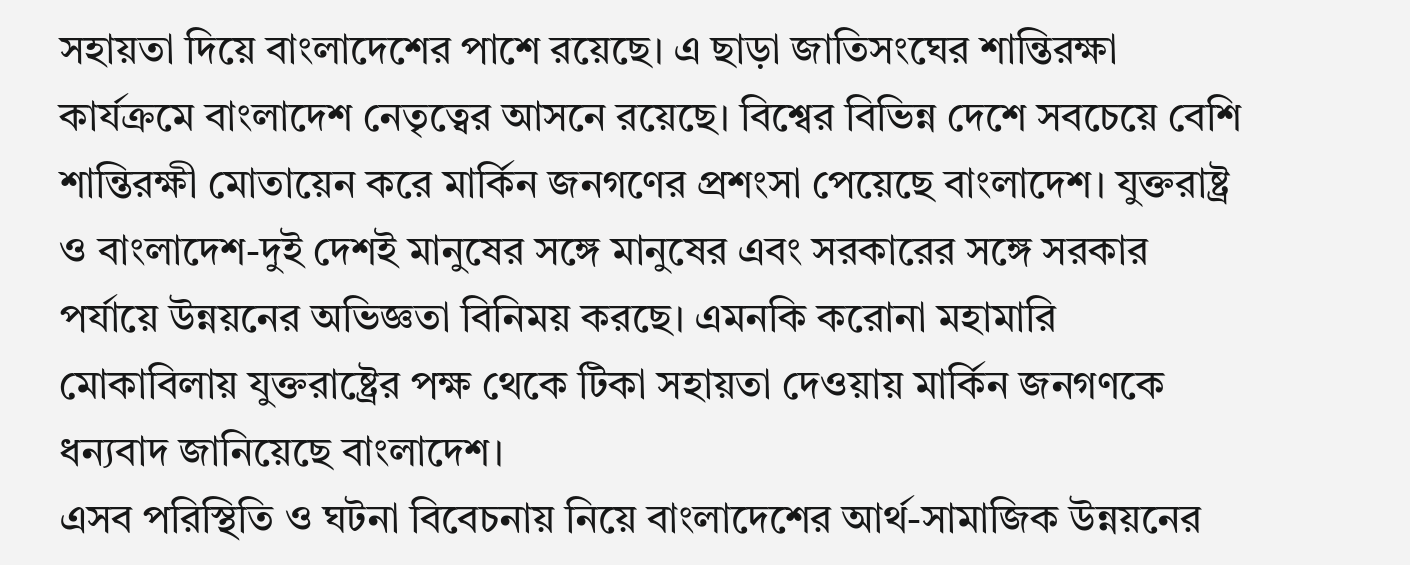সহায়তা দিয়ে বাংলাদেশের পাশে রয়েছে। এ ছাড়া জাতিসংঘের শান্তিরক্ষা কার্যক্রমে বাংলাদেশ নেতৃত্বের আসনে রয়েছে। বিশ্বের বিভিন্ন দেশে সবচেয়ে বেশি শান্তিরক্ষী মোতায়েন করে মার্কিন জনগণের প্রশংসা পেয়েছে বাংলাদেশ। যুক্তরাষ্ট্র ও বাংলাদেশ-দুই দেশই মানুষের সঙ্গে মানুষের এবং সরকারের সঙ্গে সরকার পর্যায়ে উন্নয়নের অভিজ্ঞতা বিনিময় করছে। এমনকি করোনা মহামারি মোকাবিলায় যুক্তরাষ্ট্রের পক্ষ থেকে টিকা সহায়তা দেওয়ায় মার্কিন জনগণকে ধন্যবাদ জানিয়েছে বাংলাদেশ।
এসব পরিস্থিতি ও ঘটনা বিবেচনায় নিয়ে বাংলাদেশের আর্থ-সামাজিক উন্নয়নের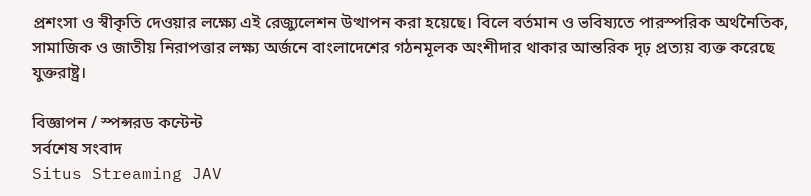প্রশংসা ও স্বীকৃতি দেওয়ার লক্ষ্যে এই রেজ্যুলেশন উত্থাপন করা হয়েছে। বিলে বর্তমান ও ভবিষ্যতে পারস্পরিক অর্থনৈতিক, সামাজিক ও জাতীয় নিরাপত্তার লক্ষ্য অর্জনে বাংলাদেশের গঠনমূলক অংশীদার থাকার আন্তরিক দৃঢ় প্রত্যয় ব্যক্ত করেছে যুক্তরাষ্ট্র।

বিজ্ঞাপন / স্পন্সরড কন্টেন্ট
সর্বশেষ সংবাদ
Situs Streaming JAV